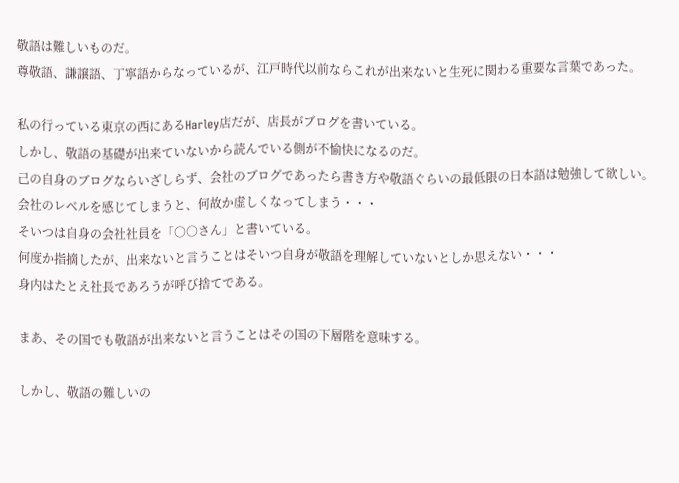敬語は難しいものだ。
尊敬語、謙譲語、丁寧語からなっているが、江戸時代以前ならこれが出来ないと生死に関わる重要な言葉であった。

私の行っている東京の西にあるHarley店だが、店長がブログを書いている。
しかし、敬語の基礎が出来ていないから読んでいる側が不愉快になるのだ。
己の自身のブログならいざしらず、会社のブログであったら書き方や敬語ぐらいの最低限の日本語は勉強して欲しい。
会社のレベルを感じてしまうと、何故か虚しくなってしまう・・・
そいつは自身の会社社員を「○○さん」と書いている。
何度か指摘したが、出来ないと言うことはそいつ自身が敬語を理解していないとしか思えない・・・
身内はたとえ社長であろうが呼び捨てである。

まあ、その国でも敬語が出来ないと言うことはその国の下層階を意味する。

しかし、敬語の難しいの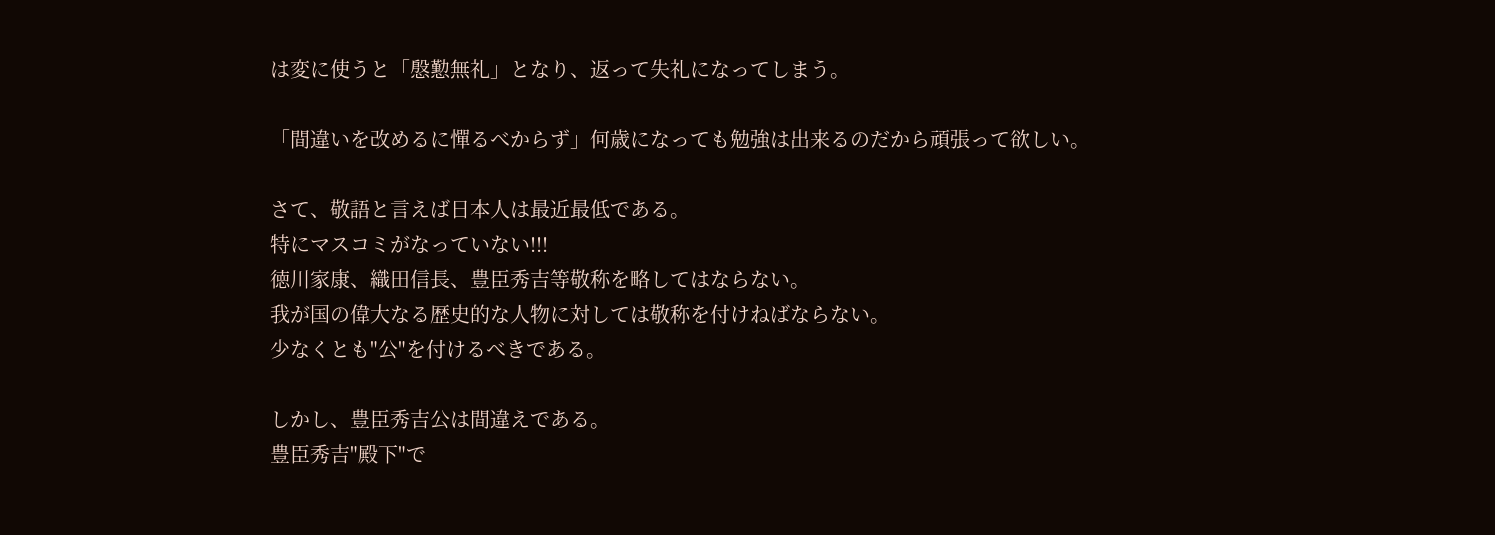は変に使うと「慇懃無礼」となり、返って失礼になってしまう。

「間違いを改めるに憚るべからず」何歳になっても勉強は出来るのだから頑張って欲しい。

さて、敬語と言えば日本人は最近最低である。
特にマスコミがなっていない!!!
徳川家康、織田信長、豊臣秀吉等敬称を略してはならない。
我が国の偉大なる歴史的な人物に対しては敬称を付けねばならない。
少なくとも"公"を付けるべきである。

しかし、豊臣秀吉公は間違えである。
豊臣秀吉"殿下"で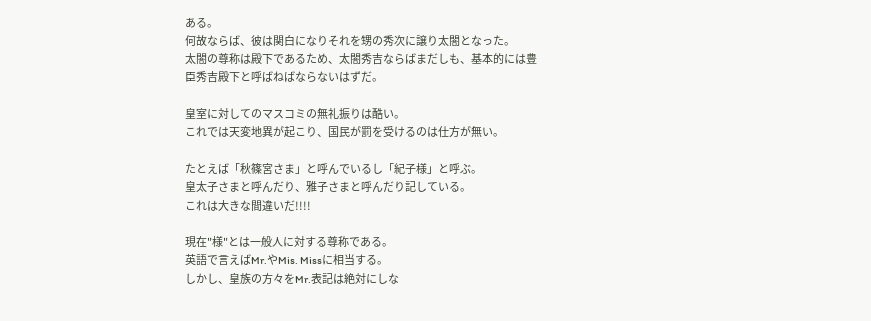ある。
何故ならば、彼は関白になりそれを甥の秀次に譲り太閤となった。
太閤の尊称は殿下であるため、太閤秀吉ならばまだしも、基本的には豊臣秀吉殿下と呼ばねばならないはずだ。

皇室に対してのマスコミの無礼振りは酷い。
これでは天変地異が起こり、国民が罰を受けるのは仕方が無い。

たとえば「秋篠宮さま」と呼んでいるし「紀子様」と呼ぶ。
皇太子さまと呼んだり、雅子さまと呼んだり記している。
これは大きな間違いだ!!!!

現在"様"とは一般人に対する尊称である。
英語で言えばMr.やMis. Missに相当する。
しかし、皇族の方々をMr.表記は絶対にしな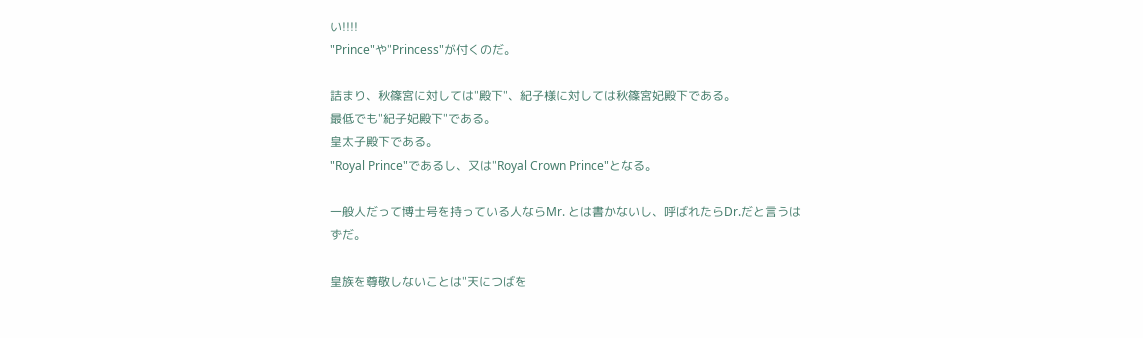い!!!!
"Prince"や"Princess"が付くのだ。

詰まり、秋篠宮に対しては"殿下"、紀子様に対しては秋篠宮妃殿下である。
最低でも"紀子妃殿下"である。
皇太子殿下である。
"Royal Prince"であるし、又は"Royal Crown Prince"となる。

一般人だって博士号を持っている人ならMr. とは書かないし、呼ばれたらDr.だと言うはずだ。

皇族を尊敬しないことは"天につばを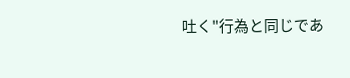吐く"行為と同じであ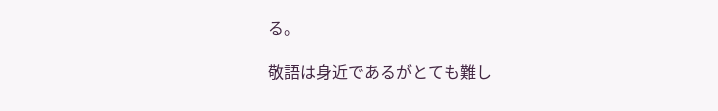る。

敬語は身近であるがとても難し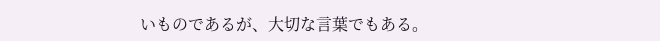いものであるが、大切な言葉でもある。